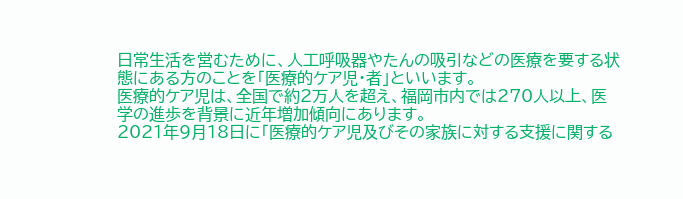日常生活を営むために、人工呼吸器やたんの吸引などの医療を要する状態にある方のことを「医療的ケア児・者」といいます。
医療的ケア児は、全国で約2万人を超え、福岡市内では270人以上、医学の進歩を背景に近年増加傾向にあります。
2021年9月18日に「医療的ケア児及びその家族に対する支援に関する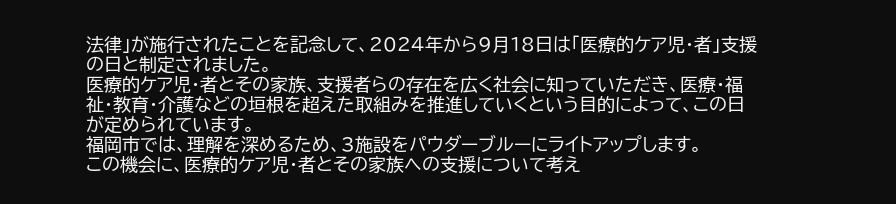法律」が施行されたことを記念して、2024年から9月18日は「医療的ケア児・者」支援の日と制定されました。
医療的ケア児・者とその家族、支援者らの存在を広く社会に知っていただき、医療・福祉・教育・介護などの垣根を超えた取組みを推進していくという目的によって、この日が定められています。
福岡市では、理解を深めるため、3施設をパウダーブルーにライトアップします。
この機会に、医療的ケア児・者とその家族への支援について考え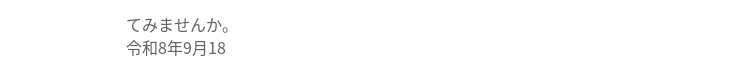てみませんか。
令和8年9月18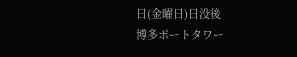日(金曜日)日没後
博多ポートタワー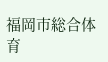福岡市総合体育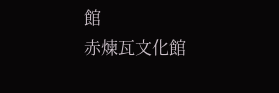館
赤煉瓦文化館